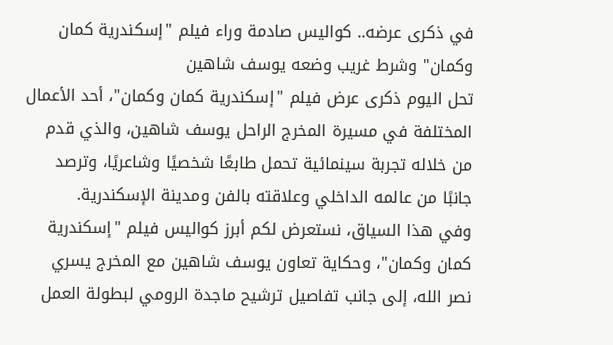في ذكرى عرضه.. كواليس صادمة وراء فيلم "إسكندرية كمان وكمان" وشرط غريب وضعه يوسف شاهين
تحل اليوم ذكرى عرض فيلم "إسكندرية كمان وكمان"، أحد الأعمال المختلفة في مسيرة المخرج الراحل يوسف شاهين، والذي قدم من خلاله تجربة سينمائية تحمل طابعًا شخصيًا وشاعريًا، وترصد جانبًا من عالمه الداخلي وعلاقته بالفن ومدينة الإسكندرية.
وفي هذا السياق، نستعرض لكم أبرز كواليس فيلم "إسكندرية كمان وكمان"، وحكاية تعاون يوسف شاهين مع المخرج يسري نصر الله، إلى جانب تفاصيل ترشيح ماجدة الرومي لبطولة العمل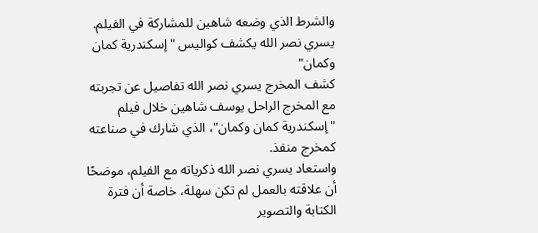والشرط الذي وضعه شاهين للمشاركة في الفيلم.
يسري نصر الله يكشف كواليس "إسكندرية كمان وكمان"
كشف المخرج يسري نصر الله تفاصيل عن تجربته مع المخرج الراحل يوسف شاهين خلال فيلم "إسكندرية كمان وكمان"، الذي شارك في صناعته كمخرج منفذ.
واستعاد يسري نصر الله ذكرياته مع الفيلم، موضحًا أن علاقته بالعمل لم تكن سهلة، خاصة أن فترة الكتابة والتصوير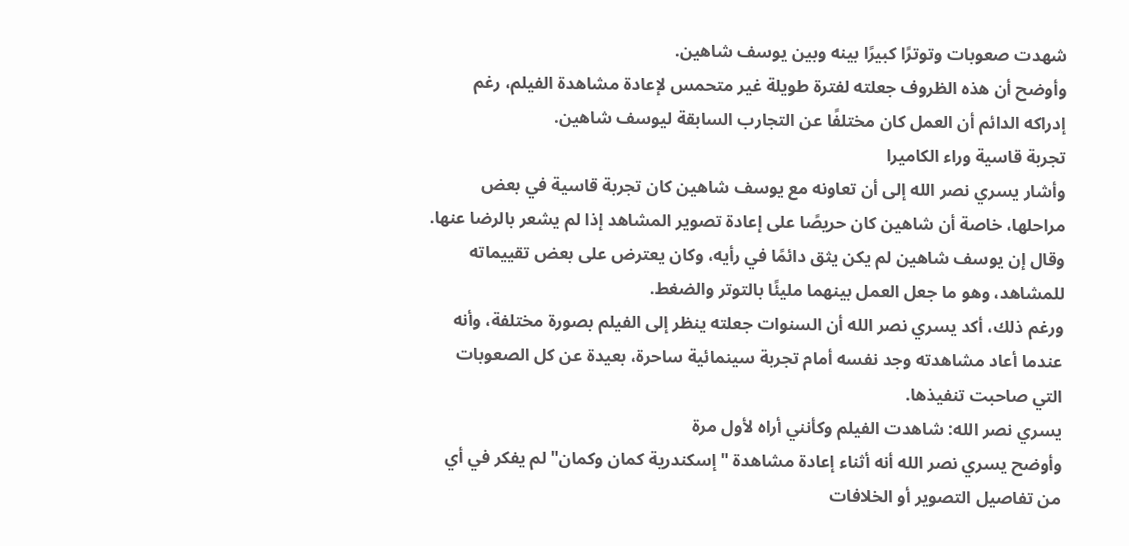شهدت صعوبات وتوترًا كبيرًا بينه وبين يوسف شاهين.
وأوضح أن هذه الظروف جعلته لفترة طويلة غير متحمس لإعادة مشاهدة الفيلم، رغم إدراكه الدائم أن العمل كان مختلفًا عن التجارب السابقة ليوسف شاهين.
تجربة قاسية وراء الكاميرا
وأشار يسري نصر الله إلى أن تعاونه مع يوسف شاهين كان تجربة قاسية في بعض مراحلها، خاصة أن شاهين كان حريصًا على إعادة تصوير المشاهد إذا لم يشعر بالرضا عنها.
وقال إن يوسف شاهين لم يكن يثق دائمًا في رأيه، وكان يعترض على بعض تقييماته للمشاهد، وهو ما جعل العمل بينهما مليئًا بالتوتر والضغط.
ورغم ذلك، أكد يسري نصر الله أن السنوات جعلته ينظر إلى الفيلم بصورة مختلفة، وأنه عندما أعاد مشاهدته وجد نفسه أمام تجربة سينمائية ساحرة، بعيدة عن كل الصعوبات التي صاحبت تنفيذها.
يسري نصر الله: شاهدت الفيلم وكأنني أراه لأول مرة
وأوضح يسري نصر الله أنه أثناء إعادة مشاهدة "إسكندرية كمان وكمان" لم يفكر في أي من تفاصيل التصوير أو الخلافات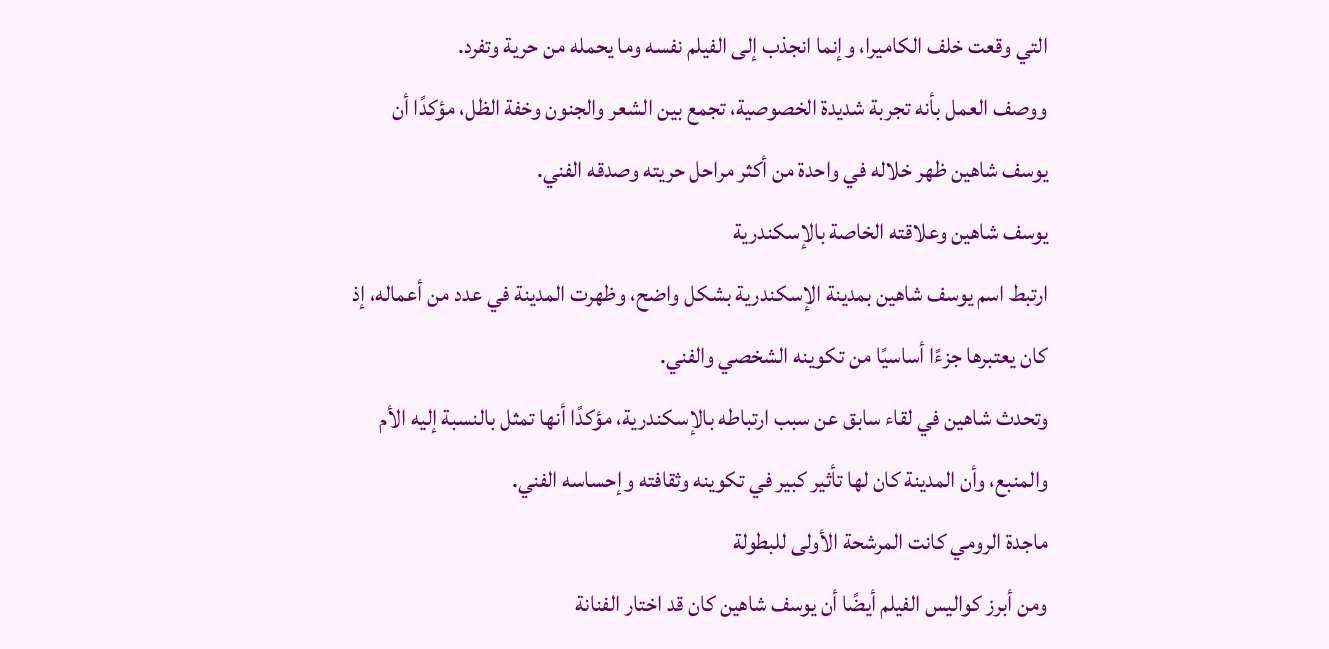التي وقعت خلف الكاميرا، وإنما انجذب إلى الفيلم نفسه وما يحمله من حرية وتفرد.
ووصف العمل بأنه تجربة شديدة الخصوصية، تجمع بين الشعر والجنون وخفة الظل، مؤكدًا أن يوسف شاهين ظهر خلاله في واحدة من أكثر مراحل حريته وصدقه الفني.
يوسف شاهين وعلاقته الخاصة بالإسكندرية
ارتبط اسم يوسف شاهين بمدينة الإسكندرية بشكل واضح، وظهرت المدينة في عدد من أعماله، إذ كان يعتبرها جزءًا أساسيًا من تكوينه الشخصي والفني.
وتحدث شاهين في لقاء سابق عن سبب ارتباطه بالإسكندرية، مؤكدًا أنها تمثل بالنسبة إليه الأم والمنبع، وأن المدينة كان لها تأثير كبير في تكوينه وثقافته وإحساسه الفني.
ماجدة الرومي كانت المرشحة الأولى للبطولة
ومن أبرز كواليس الفيلم أيضًا أن يوسف شاهين كان قد اختار الفنانة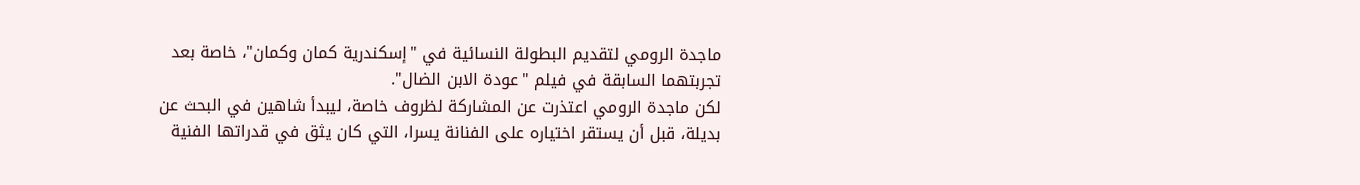ماجدة الرومي لتقديم البطولة النسائية في "إسكندرية كمان وكمان"، خاصة بعد تجربتهما السابقة في فيلم "عودة الابن الضال".
لكن ماجدة الرومي اعتذرت عن المشاركة لظروف خاصة، ليبدأ شاهين في البحث عن بديلة، قبل أن يستقر اختياره على الفنانة يسرا، التي كان يثق في قدراتها الفنية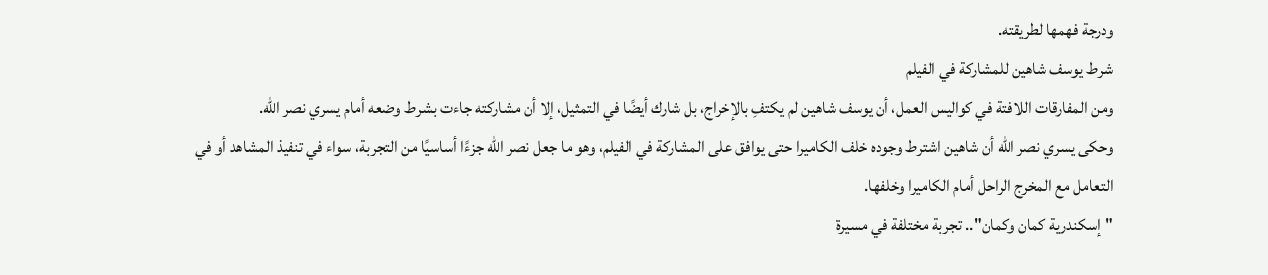ودرجة فهمها لطريقته.
شرط يوسف شاهين للمشاركة في الفيلم
ومن المفارقات اللافتة في كواليس العمل، أن يوسف شاهين لم يكتفِ بالإخراج، بل شارك أيضًا في التمثيل، إلا أن مشاركته جاءت بشرط وضعه أمام يسري نصر الله.
وحكى يسري نصر الله أن شاهين اشترط وجوده خلف الكاميرا حتى يوافق على المشاركة في الفيلم، وهو ما جعل نصر الله جزءًا أساسيًا من التجربة، سواء في تنفيذ المشاهد أو في التعامل مع المخرج الراحل أمام الكاميرا وخلفها.
"إسكندرية كمان وكمان".. تجربة مختلفة في مسيرة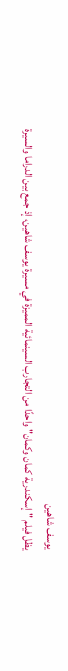يوسف شاهين
يظل فيلم "إسكندرية كمان وكمان" واحدًا من التجارب السينمائية المميزة في مسيرة يوسف شاهين، إذ جمع بين الدراما والسيرة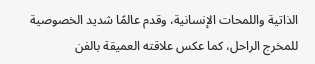الذاتية واللمحات الإنسانية، وقدم عالمًا شديد الخصوصية للمخرج الراحل، كما عكس علاقته العميقة بالفن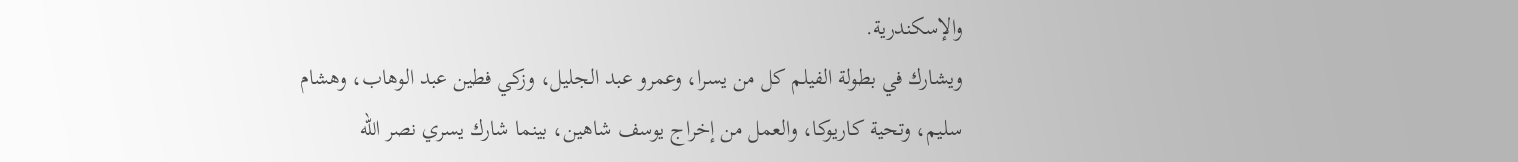والإسكندرية.
ويشارك في بطولة الفيلم كل من يسرا، وعمرو عبد الجليل، وزكي فطين عبد الوهاب، وهشام سليم، وتحية كاريوكا، والعمل من إخراج يوسف شاهين، بينما شارك يسري نصر الله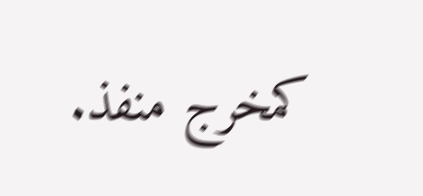كمخرج منفذ.